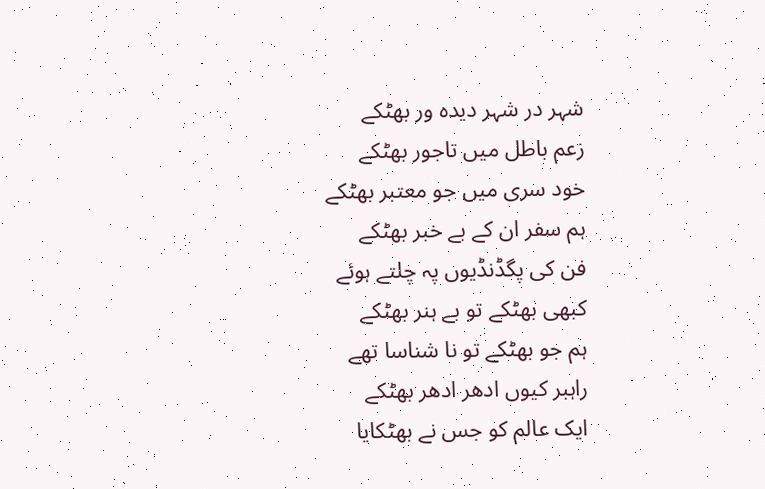شہر در شہر دیدہ ور بھٹکے
زعم باطل میں تاجور بھٹکے
خود سری میں جو معتبر بھٹکے
ہم سفر ان کے بے خبر بھٹکے
فن کی پگڈنڈیوں پہ چلتے ہوئے
کبھی بھٹکے تو بے ہنر بھٹکے
ہم جو بھٹکے تو نا شناسا تھے
راہبر کیوں ادھر ادھر بھٹکے
ایک عالم کو جس نے بھٹکایا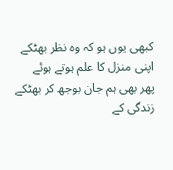کبھی یوں ہو کہ وہ نظر بھٹکے
اپنی منزل کا علم ہوتے ہوئے
پھر بھی ہم جان بوجھ کر بھٹکے
زندگی کے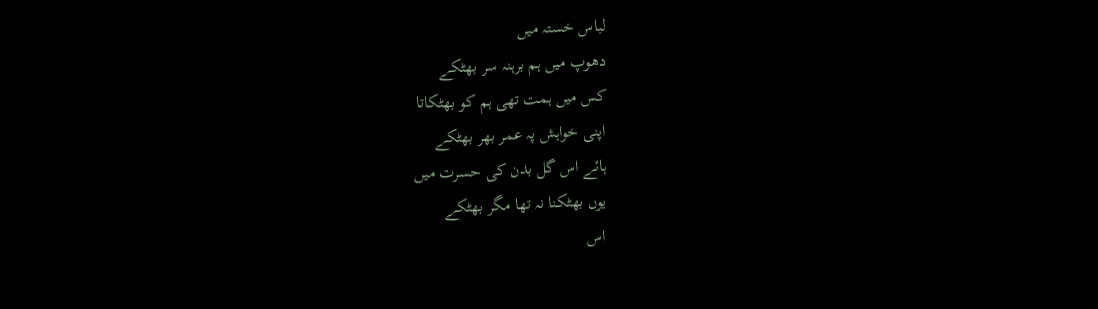لباس خستہ میں
دھوپ میں ہم برہنہ سر بھٹکے
کس میں ہمت تھی ہم کو بھٹکاتا
اپنی خواہش پہ عمر بھر بھٹکے
ہائے اس گل بدن کی حسرت میں
یوں بھٹکنا نہ تھا مگر بھٹکے
اس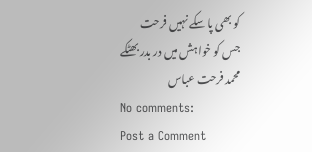کو بھی پا سکے نہیں فرحت
جس کو خواہش میں در بدر بھٹکے
محمد فرحت عباس
No comments:
Post a Comment